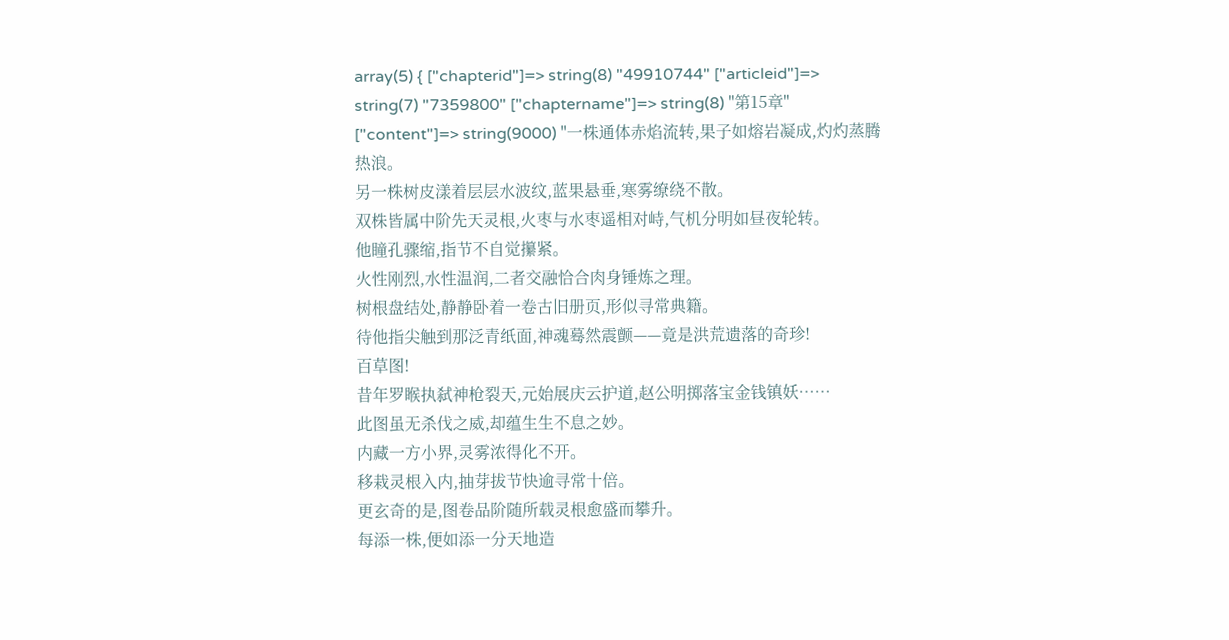array(5) { ["chapterid"]=> string(8) "49910744" ["articleid"]=> string(7) "7359800" ["chaptername"]=> string(8) "第15章" ["content"]=> string(9000) "一株通体赤焰流转,果子如熔岩凝成,灼灼蒸腾热浪。
另一株树皮漾着层层水波纹,蓝果悬垂,寒雾缭绕不散。
双株皆属中阶先天灵根,火枣与水枣遥相对峙,气机分明如昼夜轮转。
他瞳孔骤缩,指节不自觉攥紧。
火性刚烈,水性温润,二者交融恰合肉身锤炼之理。
树根盘结处,静静卧着一卷古旧册页,形似寻常典籍。
待他指尖触到那泛青纸面,神魂蓦然震颤——竟是洪荒遗落的奇珍!
百草图!
昔年罗睺执弑神枪裂天,元始展庆云护道,赵公明掷落宝金钱镇妖……
此图虽无杀伐之威,却蕴生生不息之妙。
内藏一方小界,灵雾浓得化不开。
移栽灵根入内,抽芽拔节快逾寻常十倍。
更玄奇的是,图卷品阶随所载灵根愈盛而攀升。
每添一株,便如添一分天地造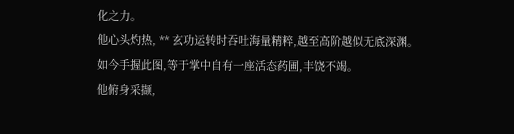化之力。
他心头灼热, ** 玄功运转时吞吐海量精粹,越至高阶越似无底深渊。
如今手握此图,等于掌中自有一座活态药圃,丰饶不竭。
他俯身采撷,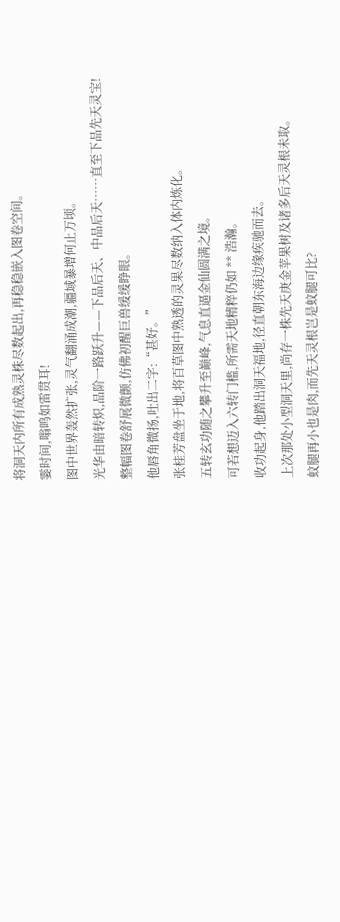将洞天内所有成熟灵株尽数起出,再稳稳嵌入图卷空间。
霎时间,嗡鸣如雷贯耳!
图中世界轰然扩张,灵气翻涌成潮,疆域暴增何止万顷。
光华由暗转炽,品阶一路跃升——下品后天、中品后天……直至下品先天灵宝!
整幅图卷舒展微颤,仿佛初醒巨兽缓缓睁眼。
他唇角微扬,吐出二字:“甚好。”
张桂芳盘坐于地,将百草图中熟透的灵果尽数纳入体内炼化。
五转玄功随之攀升至巅峰,气息直逼金仙圆满之境。
可若想迈入六转门槛,所需天地精粹仍如 ** 浩瀚。
收功起身,他踏出洞天福地,径直朝东海边缘疾驰而去。
上次那处小型洞天里,尚存一株先天庚金苹果树及诸多后天灵根未取。
蚊腿再小也是肉,而先天灵根岂是蚊腿可比?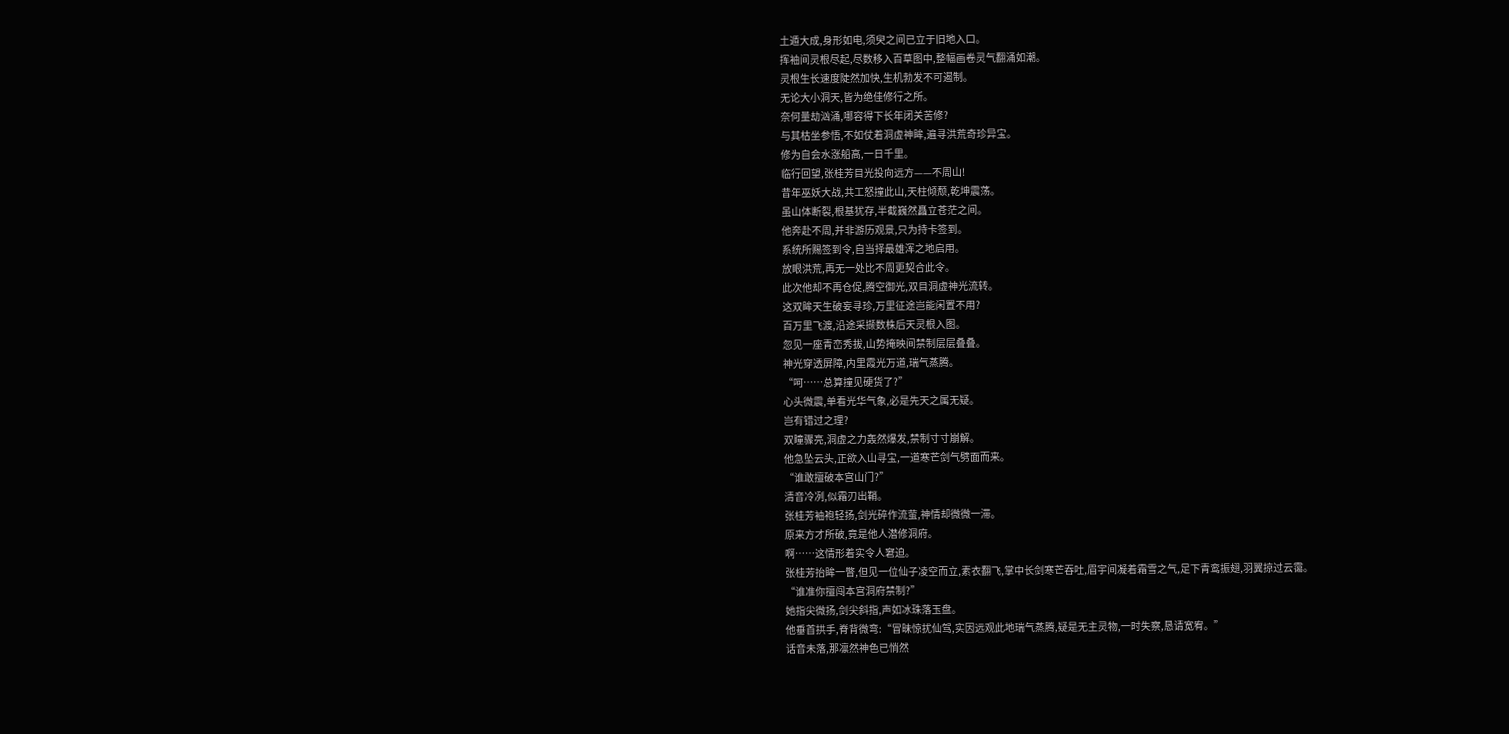土遁大成,身形如电,须臾之间已立于旧地入口。
挥袖间灵根尽起,尽数移入百草图中,整幅画卷灵气翻涌如潮。
灵根生长速度陡然加快,生机勃发不可遏制。
无论大小洞天,皆为绝佳修行之所。
奈何量劫汹涌,哪容得下长年闭关苦修?
与其枯坐参悟,不如仗着洞虚神眸,遍寻洪荒奇珍异宝。
修为自会水涨船高,一日千里。
临行回望,张桂芳目光投向远方——不周山!
昔年巫妖大战,共工怒撞此山,天柱倾颓,乾坤震荡。
虽山体断裂,根基犹存,半截巍然矗立苍茫之间。
他奔赴不周,并非游历观景,只为持卡签到。
系统所赐签到令,自当择最雄浑之地启用。
放眼洪荒,再无一处比不周更契合此令。
此次他却不再仓促,腾空御光,双目洞虚神光流转。
这双眸天生破妄寻珍,万里征途岂能闲置不用?
百万里飞渡,沿途采撷数株后天灵根入图。
忽见一座青峦秀拔,山势掩映间禁制层层叠叠。
神光穿透屏障,内里霞光万道,瑞气蒸腾。
“呵……总算撞见硬货了?”
心头微震,单看光华气象,必是先天之属无疑。
岂有错过之理?
双瞳骤亮,洞虚之力轰然爆发,禁制寸寸崩解。
他急坠云头,正欲入山寻宝,一道寒芒剑气劈面而来。
“谁敢擅破本宫山门?”
清音冷冽,似霜刃出鞘。
张桂芳袖袍轻扬,剑光碎作流萤,神情却微微一滞。
原来方才所破,竟是他人潜修洞府。
啊……这情形着实令人窘迫。
张桂芳抬眸一瞥,但见一位仙子凌空而立,素衣翻飞,掌中长剑寒芒吞吐,眉宇间凝着霜雪之气,足下青鸾振翅,羽翼掠过云霭。
“谁准你擅闯本宫洞府禁制?”
她指尖微扬,剑尖斜指,声如冰珠落玉盘。
他垂首拱手,脊背微弯:“冒昧惊扰仙驾,实因远观此地瑞气蒸腾,疑是无主灵物,一时失察,恳请宽宥。”
话音未落,那凛然神色已悄然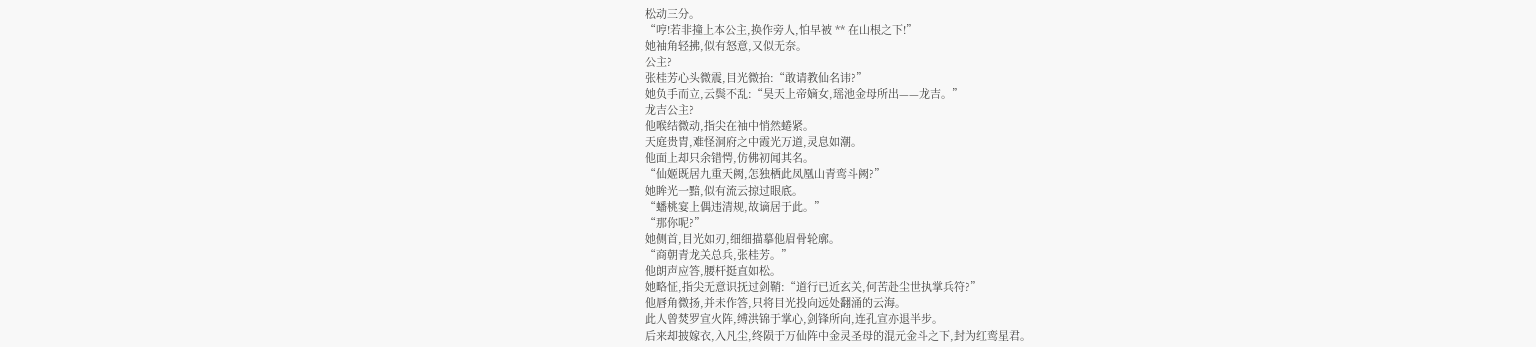松动三分。
“哼!若非撞上本公主,换作旁人,怕早被 ** 在山根之下!”
她袖角轻拂,似有怒意,又似无奈。
公主?
张桂芳心头微震,目光微抬:“敢请教仙名讳?”
她负手而立,云鬓不乱:“昊天上帝嫡女,瑶池金母所出——龙吉。”
龙吉公主?
他喉结微动,指尖在袖中悄然蜷紧。
天庭贵胄,难怪洞府之中霞光万道,灵息如潮。
他面上却只余错愕,仿佛初闻其名。
“仙姬既居九重天阙,怎独栖此凤凰山青鸾斗阙?”
她眸光一黯,似有流云掠过眼底。
“蟠桃宴上偶违清规,故谪居于此。”
“那你呢?”
她侧首,目光如刃,细细描摹他眉骨轮廓。
“商朝青龙关总兵,张桂芳。”
他朗声应答,腰杆挺直如松。
她略怔,指尖无意识抚过剑鞘:“道行已近玄关,何苦赴尘世执掌兵符?”
他唇角微扬,并未作答,只将目光投向远处翻涌的云海。
此人曾焚罗宣火阵,缚洪锦于掌心,剑锋所向,连孔宣亦退半步。
后来却披嫁衣,入凡尘,终陨于万仙阵中金灵圣母的混元金斗之下,封为红鸾星君。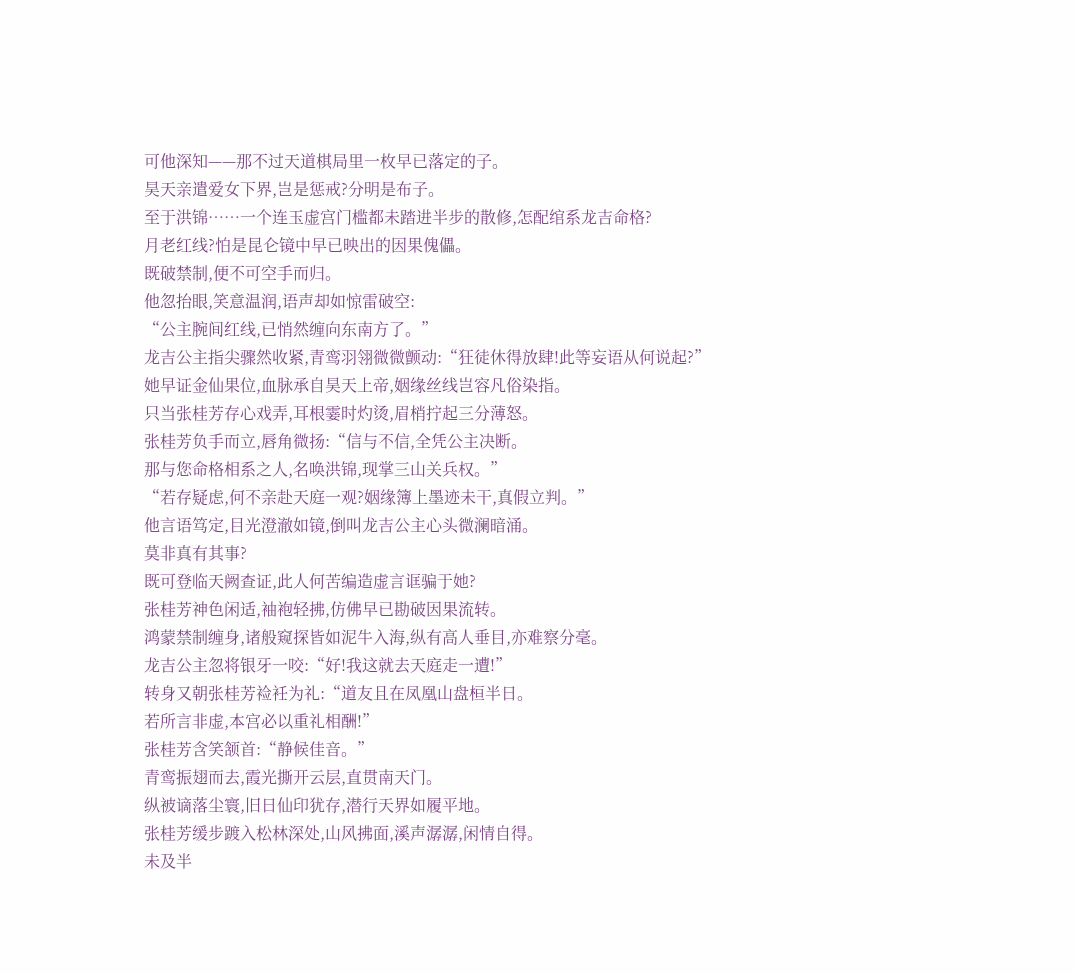可他深知——那不过天道棋局里一枚早已落定的子。
昊天亲遣爱女下界,岂是惩戒?分明是布子。
至于洪锦……一个连玉虚宫门槛都未踏进半步的散修,怎配绾系龙吉命格?
月老红线?怕是昆仑镜中早已映出的因果傀儡。
既破禁制,便不可空手而归。
他忽抬眼,笑意温润,语声却如惊雷破空:
“公主腕间红线,已悄然缠向东南方了。”
龙吉公主指尖骤然收紧,青鸾羽翎微微颤动:“狂徒休得放肆!此等妄语从何说起?”
她早证金仙果位,血脉承自昊天上帝,姻缘丝线岂容凡俗染指。
只当张桂芳存心戏弄,耳根霎时灼烫,眉梢拧起三分薄怒。
张桂芳负手而立,唇角微扬:“信与不信,全凭公主决断。
那与您命格相系之人,名唤洪锦,现掌三山关兵权。”
“若存疑虑,何不亲赴天庭一观?姻缘簿上墨迹未干,真假立判。”
他言语笃定,目光澄澈如镜,倒叫龙吉公主心头微澜暗涌。
莫非真有其事?
既可登临天阙查证,此人何苦编造虚言诓骗于她?
张桂芳神色闲适,袖袍轻拂,仿佛早已勘破因果流转。
鸿蒙禁制缠身,诸般窥探皆如泥牛入海,纵有高人垂目,亦难察分毫。
龙吉公主忽将银牙一咬:“好!我这就去天庭走一遭!”
转身又朝张桂芳裣衽为礼:“道友且在凤凰山盘桓半日。
若所言非虚,本宫必以重礼相酬!”
张桂芳含笑颔首:“静候佳音。”
青鸾振翅而去,霞光撕开云层,直贯南天门。
纵被谪落尘寰,旧日仙印犹存,潜行天界如履平地。
张桂芳缓步踱入松林深处,山风拂面,溪声潺潺,闲情自得。
未及半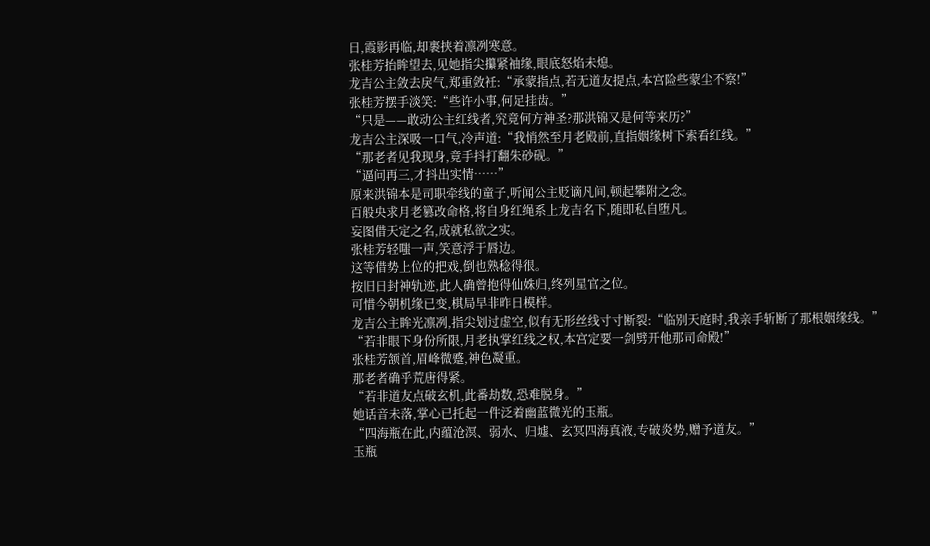日,霞影再临,却裹挟着凛冽寒意。
张桂芳抬眸望去,见她指尖攥紧袖缘,眼底怒焰未熄。
龙吉公主敛去戾气,郑重敛衽:“承蒙指点,若无道友提点,本宫险些蒙尘不察!”
张桂芳摆手淡笑:“些许小事,何足挂齿。”
“只是——敢动公主红线者,究竟何方神圣?那洪锦又是何等来历?”
龙吉公主深吸一口气,冷声道:“我悄然至月老殿前,直指姻缘树下索看红线。”
“那老者见我现身,竟手抖打翻朱砂砚。”
“逼问再三,才抖出实情……”
原来洪锦本是司职牵线的童子,听闻公主贬谪凡间,顿起攀附之念。
百般央求月老篡改命格,将自身红绳系上龙吉名下,随即私自堕凡。
妄图借天定之名,成就私欲之实。
张桂芳轻嗤一声,笑意浮于唇边。
这等借势上位的把戏,倒也熟稔得很。
按旧日封神轨迹,此人确曾抱得仙姝归,终列星官之位。
可惜今朝机缘已变,棋局早非昨日模样。
龙吉公主眸光凛冽,指尖划过虚空,似有无形丝线寸寸断裂:“临别天庭时,我亲手斩断了那根姻缘线。”
“若非眼下身份所限,月老执掌红线之权,本宫定要一剑劈开他那司命殿!”
张桂芳颔首,眉峰微蹙,神色凝重。
那老者确乎荒唐得紧。
“若非道友点破玄机,此番劫数,恐难脱身。”
她话音未落,掌心已托起一件泛着幽蓝微光的玉瓶。
“四海瓶在此,内蕴沧溟、弱水、归墟、玄冥四海真液,专破炎势,赠予道友。”
玉瓶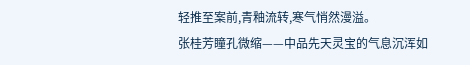轻推至案前,青釉流转,寒气悄然漫溢。
张桂芳瞳孔微缩——中品先天灵宝的气息沉浑如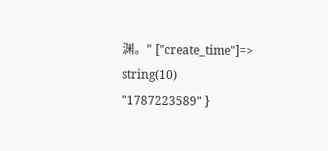渊。" ["create_time"]=> string(10) "1787223589" }